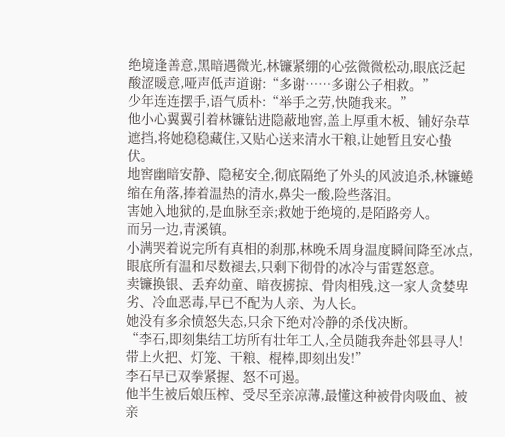绝境逢善意,黑暗遇微光,林镰紧绷的心弦微微松动,眼底泛起酸涩暖意,哑声低声道谢:“多谢……多谢公子相救。”
少年连连摆手,语气质朴:“举手之劳,快随我来。”
他小心翼翼引着林镰钻进隐蔽地窖,盖上厚重木板、铺好杂草遮挡,将她稳稳藏住,又贴心送来清水干粮,让她暂且安心蛰伏。
地窖幽暗安静、隐秘安全,彻底隔绝了外头的风波追杀,林镰蜷缩在角落,捧着温热的清水,鼻尖一酸,险些落泪。
害她入地狱的,是血脉至亲;救她于绝境的,是陌路旁人。
而另一边,青溪镇。
小满哭着说完所有真相的刹那,林晚禾周身温度瞬间降至冰点,眼底所有温和尽数褪去,只剩下彻骨的冰冷与雷霆怒意。
卖镰换银、丢弃幼童、暗夜掳掠、骨肉相残,这一家人贪婪卑劣、冷血恶毒,早已不配为人亲、为人长。
她没有多余愤怒失态,只余下绝对冷静的杀伐决断。
“李石,即刻集结工坊所有壮年工人,全员随我奔赴邻县寻人!带上火把、灯笼、干粮、棍棒,即刻出发!”
李石早已双拳紧握、怒不可遏。
他半生被后娘压榨、受尽至亲凉薄,最懂这种被骨肉吸血、被亲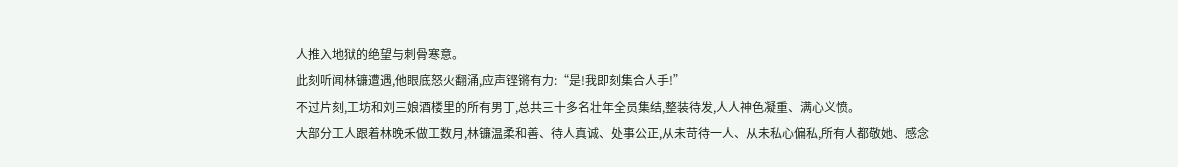人推入地狱的绝望与刺骨寒意。
此刻听闻林镰遭遇,他眼底怒火翻涌,应声铿锵有力:“是!我即刻集合人手!”
不过片刻,工坊和刘三娘酒楼里的所有男丁,总共三十多名壮年全员集结,整装待发,人人神色凝重、满心义愤。
大部分工人跟着林晚禾做工数月,林镰温柔和善、待人真诚、处事公正,从未苛待一人、从未私心偏私,所有人都敬她、感念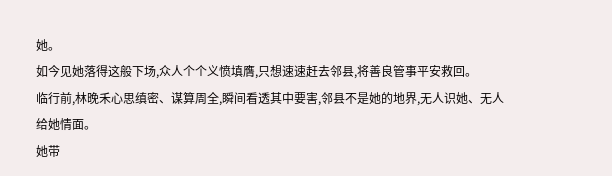她。
如今见她落得这般下场,众人个个义愤填膺,只想速速赶去邻县,将善良管事平安救回。
临行前,林晚禾心思缜密、谋算周全,瞬间看透其中要害,邻县不是她的地界,无人识她、无人给她情面。
她带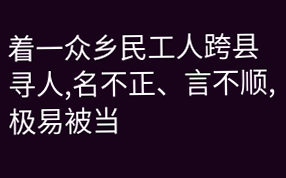着一众乡民工人跨县寻人,名不正、言不顺,极易被当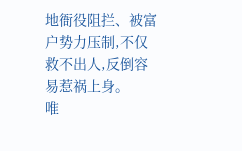地衙役阻拦、被富户势力压制,不仅救不出人,反倒容易惹祸上身。
唯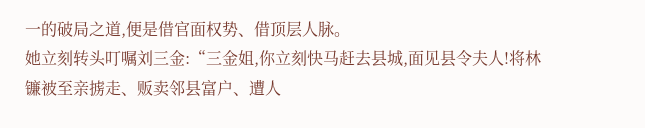一的破局之道,便是借官面权势、借顶层人脉。
她立刻转头叮嘱刘三金:“三金姐,你立刻快马赶去县城,面见县令夫人!将林镰被至亲掳走、贩卖邻县富户、遭人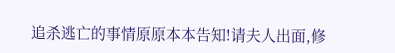追杀逃亡的事情原原本本告知!请夫人出面,修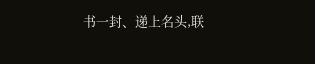书一封、递上名头,联